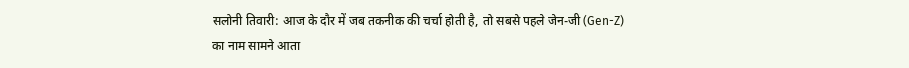सलोनी तिवारी: आज के दौर में जब तकनीक की चर्चा होती है, तो सबसे पहले जेन-जी (Gen-Z) का नाम सामने आता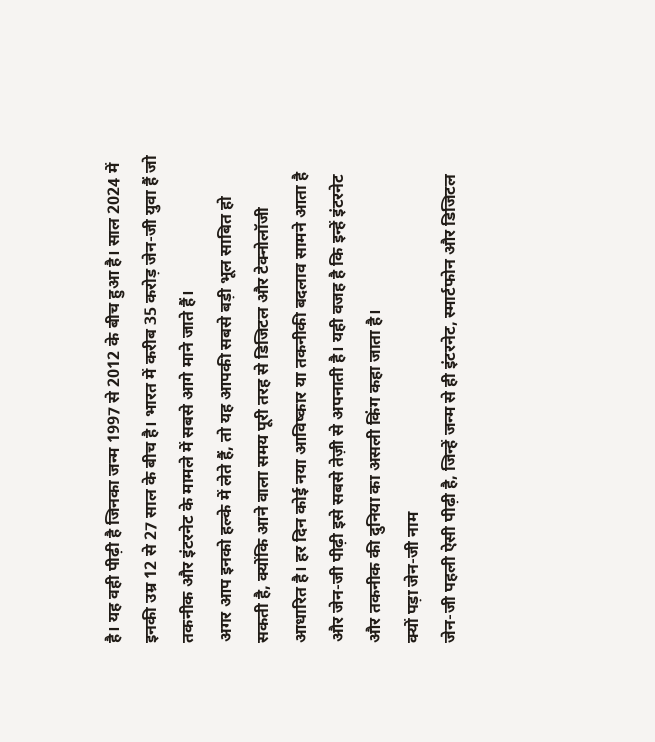है। यह वही पीढ़ी है जिनका जन्म 1997 से 2012 के बीच हुआ है। साल 2024 में इनकी उम्र 12 से 27 साल के बीच है। भारत में करीब 35 करोड़ जेन-जी युवा हैं जो तकनीक और इंटरनेट के मामले में सबसे आगे माने जाते हैं।
अगर आप इनको हल्के में लेते हैं, तो यह आपकी सबसे बड़ी भूल साबित हो सकती है, क्योंकि आने वाला समय पूरी तरह से डिजिटल और टेक्नोलॉजी आधारित है। हर दिन कोई नया आविष्कार या तकनीकी बदलाव सामने आता है और जेन-जी पीढ़ी इसे सबसे तेज़ी से अपनाती है। यही वजह है कि इन्हें इंटरनेट और तकनीक की दुनिया का असली किंग कहा जाता है।
क्यों पड़ा जेन-जी नाम
जेन-जी पहली ऐसी पीढ़ी है, जिन्हें जन्म से ही इंटरनेट, स्मार्टफोन और डिजिटल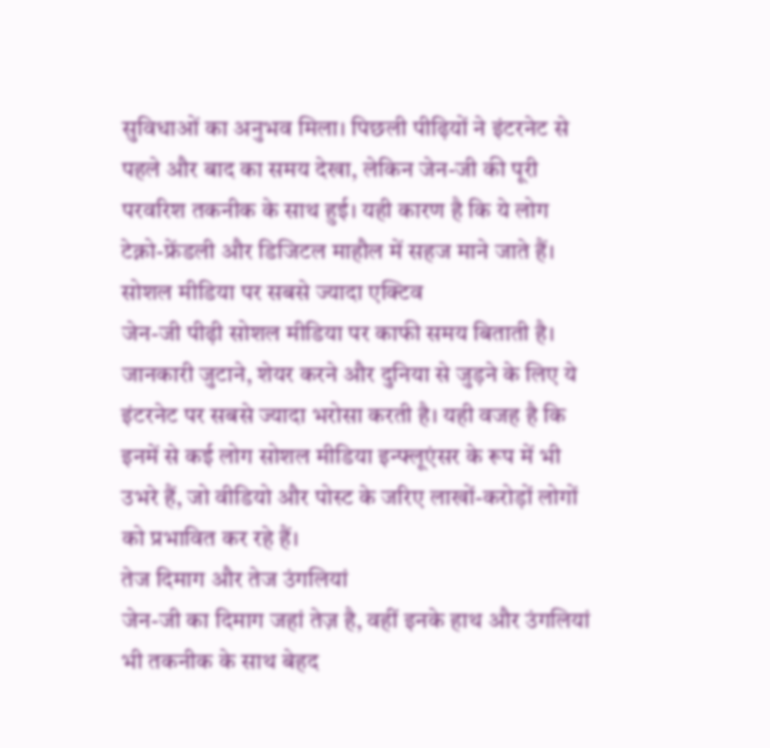सुविधाओं का अनुभव मिला। पिछली पीढ़ियों ने इंटरनेट से पहले और बाद का समय देखा, लेकिन जेन-जी की पूरी परवरिश तकनीक के साथ हुई। यही कारण है कि ये लोग टेक्नो-फ्रेंडली और डिजिटल माहौल में सहज माने जाते हैं।
सोशल मीडिया पर सबसे ज्यादा एक्टिव
जेन-जी पीढ़ी सोशल मीडिया पर काफी समय बिताती है। जानकारी जुटाने, शेयर करने और दुनिया से जुड़ने के लिए ये इंटरनेट पर सबसे ज्यादा भरोसा करती है। यही वजह है कि इनमें से कई लोग सोशल मीडिया इन्फ्लूएंसर के रूप में भी उभरे हैं, जो वीडियो और पोस्ट के जरिए लाखों-करोड़ों लोगों को प्रभावित कर रहे हैं।
तेज दिमाग और तेज उंगलियां
जेन-जी का दिमाग जहां तेज़ है, वहीं इनके हाथ और उंगलियां भी तकनीक के साथ बेहद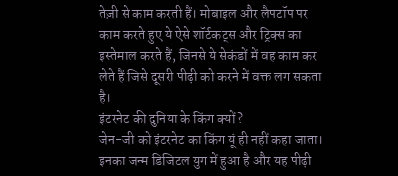तेज़ी से काम करती हैं। मोबाइल और लैपटॉप पर काम करते हुए ये ऐसे शॉर्टकट्स और ट्रिक्स का इस्तेमाल करते हैं, जिनसे ये सेकंडों में वह काम कर लेते हैं जिसे दूसरी पीढ़ी को करने में वक्त लग सकता है।
इंटरनेट की दुनिया के किंग क्यों?
जेन-जी को इंटरनेट का किंग यूं ही नहीं कहा जाता। इनका जन्म डिजिटल युग में हुआ है और यह पीढ़ी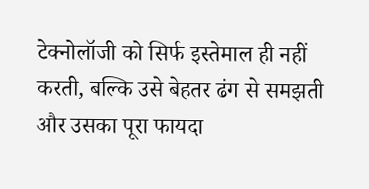टेक्नोलॉजी को सिर्फ इस्तेमाल ही नहीं करती, बल्कि उसे बेहतर ढंग से समझती और उसका पूरा फायदा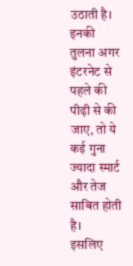उठाती है। इनकी तुलना अगर इंटरनेट से पहले की पीढ़ी से की जाए, तो ये कई गुना ज्यादा स्मार्ट और तेज साबित होती है।
इसलिए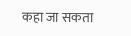कहा जा सकता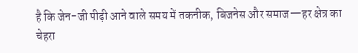है कि जेन-जी पीढ़ी आने वाले समय में तकनीक, बिजनेस और समाज—हर क्षेत्र का चेहरा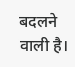बदलने वाली है।